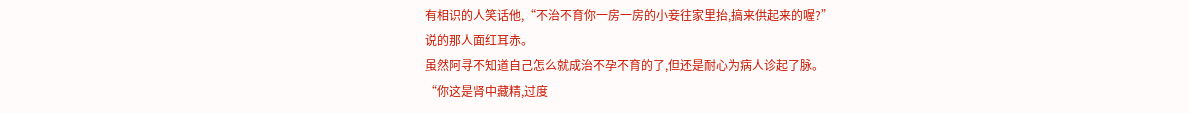有相识的人笑话他,“不治不育你一房一房的小妾往家里抬,搞来供起来的喔?”
说的那人面红耳赤。
虽然阿寻不知道自己怎么就成治不孕不育的了,但还是耐心为病人诊起了脉。
“你这是肾中藏精,过度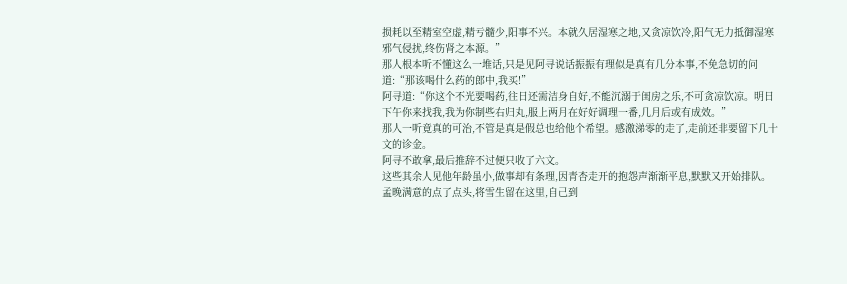损耗以至精室空虚,精亏髓少,阳事不兴。本就久居湿寒之地,又贪凉饮冷,阳气无力抵御湿寒邪气侵扰,终伤肾之本源。”
那人根本听不懂这么一堆话,只是见阿寻说话振振有理似是真有几分本事,不免急切的问道:“那该喝什么药的郎中,我买!”
阿寻道:“你这个不光要喝药,往日还需洁身自好,不能沉溺于闺房之乐,不可贪凉饮凉。明日下午你来找我,我为你制些右归丸,服上两月在好好调理一番,几月后或有成效。”
那人一听竟真的可治,不管是真是假总也给他个希望。感激涕零的走了,走前还非要留下几十文的诊金。
阿寻不敢拿,最后推辞不过便只收了六文。
这些其余人见他年龄虽小,做事却有条理,因青杏走开的抱怨声渐渐平息,默默又开始排队。
孟晚满意的点了点头,将雪生留在这里,自己到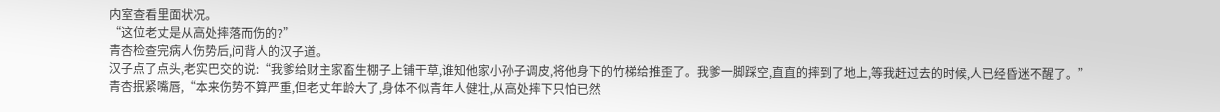内室查看里面状况。
“这位老丈是从高处摔落而伤的?”
青杏检查完病人伤势后,问背人的汉子道。
汉子点了点头,老实巴交的说:“我爹给财主家畜生棚子上铺干草,谁知他家小孙子调皮,将他身下的竹梯给推歪了。我爹一脚踩空,直直的摔到了地上,等我赶过去的时候,人已经昏迷不醒了。”
青杏抿紧嘴唇,“本来伤势不算严重,但老丈年龄大了,身体不似青年人健壮,从高处摔下只怕已然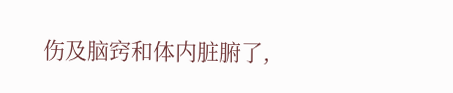伤及脑窍和体内脏腑了,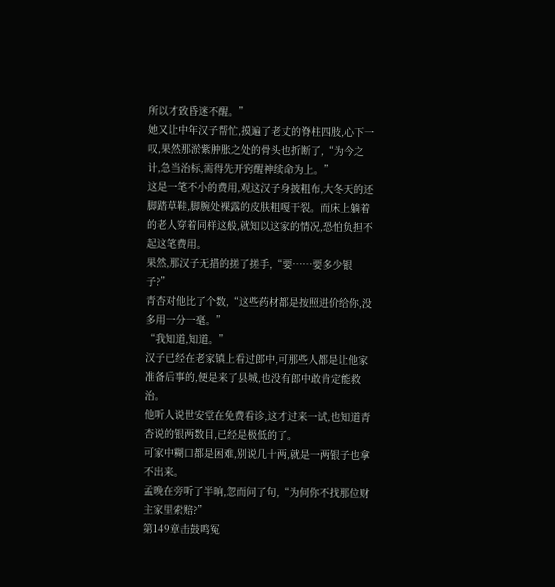所以才致昏迷不醒。”
她又让中年汉子帮忙,摸遍了老丈的脊柱四肢,心下一叹,果然那淤紫肿胀之处的骨头也折断了,“为今之计,急当治标,需得先开窍醒神续命为上。”
这是一笔不小的费用,观这汉子身披粗布,大冬天的还脚踏草鞋,脚腕处裸露的皮肤粗嘎干裂。而床上躺着的老人穿着同样这般,就知以这家的情况,恐怕负担不起这笔费用。
果然,那汉子无措的搓了搓手,“要……要多少银子?”
青杏对他比了个数,“这些药材都是按照进价给你,没多用一分一毫。”
“我知道,知道。”
汉子已经在老家镇上看过郎中,可那些人都是让他家准备后事的,便是来了县城,也没有郎中敢肯定能救治。
他听人说世安堂在免费看诊,这才过来一试,也知道青杏说的银两数目,已经是极低的了。
可家中糊口都是困难,别说几十两,就是一两银子也拿不出来。
孟晚在旁听了半晌,忽而问了句,“为何你不找那位财主家里索赔?”
第149章击鼓鸣冤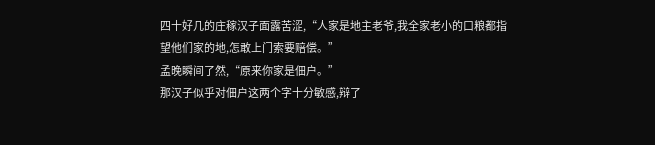四十好几的庄稼汉子面露苦涩,“人家是地主老爷,我全家老小的口粮都指望他们家的地,怎敢上门索要赔偿。”
孟晚瞬间了然,“原来你家是佃户。”
那汉子似乎对佃户这两个字十分敏感,辩了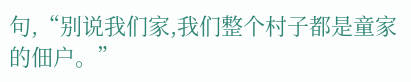句,“别说我们家,我们整个村子都是童家的佃户。”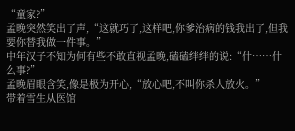“童家?”
孟晚突然笑出了声,“这就巧了,这样吧,你爹治病的钱我出了,但我要你替我做一件事。”
中年汉子不知为何有些不敢直视孟晚,磕磕绊绊的说:“什……什么事?”
孟晚眉眼含笑,像是极为开心,“放心吧,不叫你杀人放火。”
带着雪生从医馆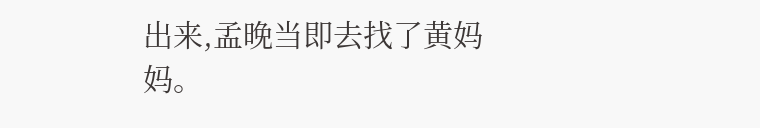出来,孟晚当即去找了黄妈妈。